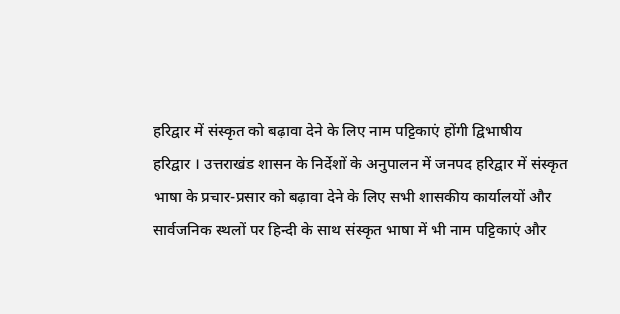हरिद्वार में संस्कृत को बढ़ावा देने के लिए नाम पट्टिकाएं होंगी द्विभाषीय
हरिद्वार । उत्तराखंड शासन के निर्देशों के अनुपालन में जनपद हरिद्वार में संस्कृत भाषा के प्रचार-प्रसार को बढ़ावा देने के लिए सभी शासकीय कार्यालयों और सार्वजनिक स्थलों पर हिन्दी के साथ संस्कृत भाषा में भी नाम पट्टिकाएं और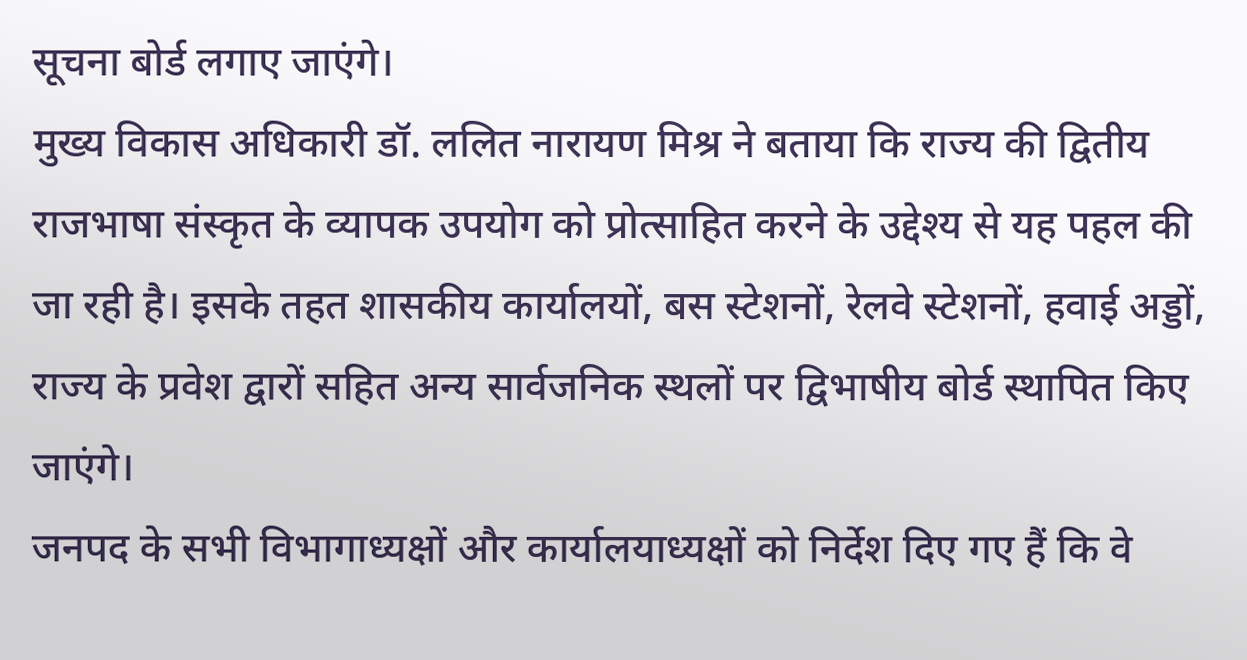सूचना बोर्ड लगाए जाएंगे।
मुख्य विकास अधिकारी डॉ. ललित नारायण मिश्र ने बताया कि राज्य की द्वितीय राजभाषा संस्कृत के व्यापक उपयोग को प्रोत्साहित करने के उद्देश्य से यह पहल की जा रही है। इसके तहत शासकीय कार्यालयों, बस स्टेशनों, रेलवे स्टेशनों, हवाई अड्डों, राज्य के प्रवेश द्वारों सहित अन्य सार्वजनिक स्थलों पर द्विभाषीय बोर्ड स्थापित किए जाएंगे।
जनपद के सभी विभागाध्यक्षों और कार्यालयाध्यक्षों को निर्देश दिए गए हैं कि वे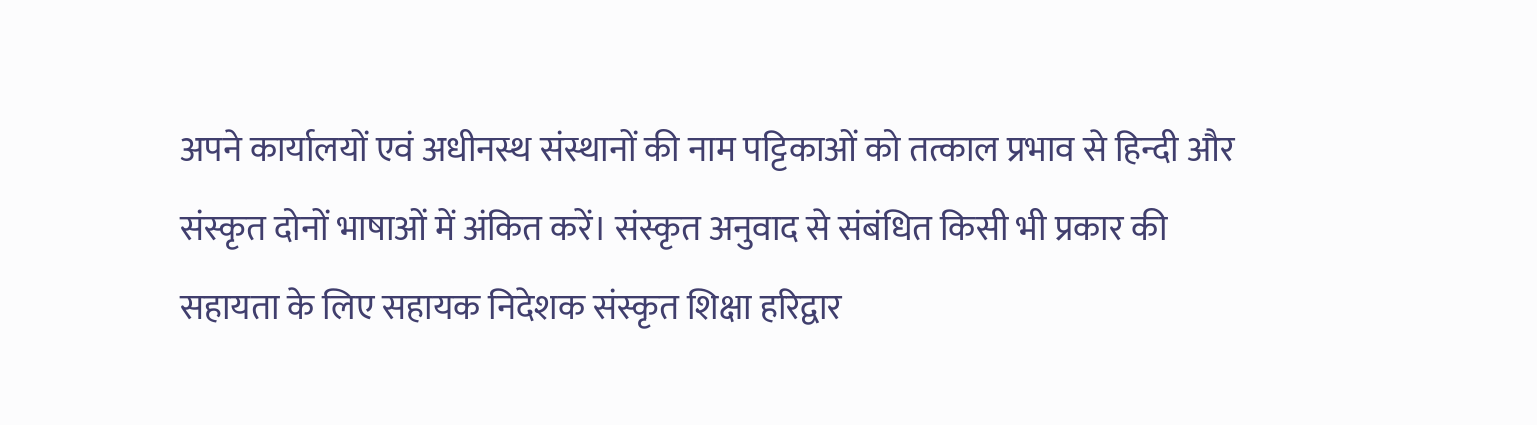अपने कार्यालयों एवं अधीनस्थ संस्थानों की नाम पट्टिकाओं को तत्काल प्रभाव से हिन्दी और संस्कृत दोनों भाषाओं में अंकित करें। संस्कृत अनुवाद से संबंधित किसी भी प्रकार की सहायता के लिए सहायक निदेशक संस्कृत शिक्षा हरिद्वार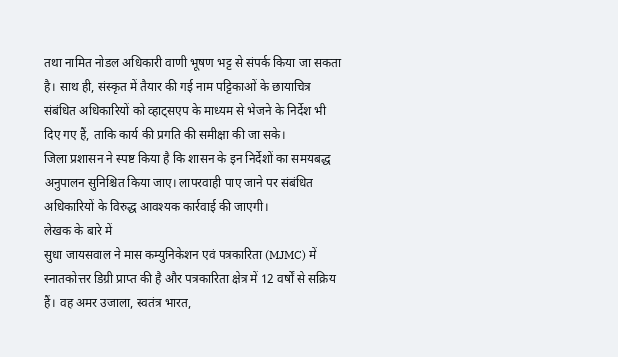तथा नामित नोडल अधिकारी वाणी भूषण भट्ट से संपर्क किया जा सकता है। साथ ही, संस्कृत में तैयार की गई नाम पट्टिकाओं के छायाचित्र संबंधित अधिकारियों को व्हाट्सएप के माध्यम से भेजने के निर्देश भी दिए गए हैं, ताकि कार्य की प्रगति की समीक्षा की जा सके।
जिला प्रशासन ने स्पष्ट किया है कि शासन के इन निर्देशों का समयबद्ध अनुपालन सुनिश्चित किया जाए। लापरवाही पाए जाने पर संबंधित अधिकारियों के विरुद्ध आवश्यक कार्रवाई की जाएगी।
लेखक के बारे में
सुधा जायसवाल ने मास कम्युनिकेशन एवं पत्रकारिता (MJMC) में स्नातकोत्तर डिग्री प्राप्त की है और पत्रकारिता क्षेत्र में 12 वर्षों से सक्रिय हैं। वह अमर उजाला, स्वतंत्र भारत,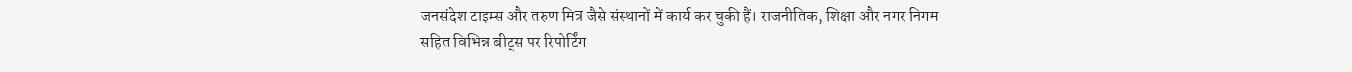जनसंदेश टाइम्स और तरुण मित्र जैसे संस्थानों में कार्य कर चुकी हैं। राजनीतिक, शिक्षा और नगर निगम सहित विभिन्न बीट्स पर रिपोर्टिंग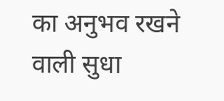का अनुभव रखने वाली सुधा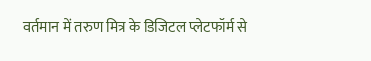वर्तमान में तरुण मित्र के डिजिटल प्लेटफॉर्म से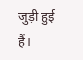जुड़ी हुई हैं।